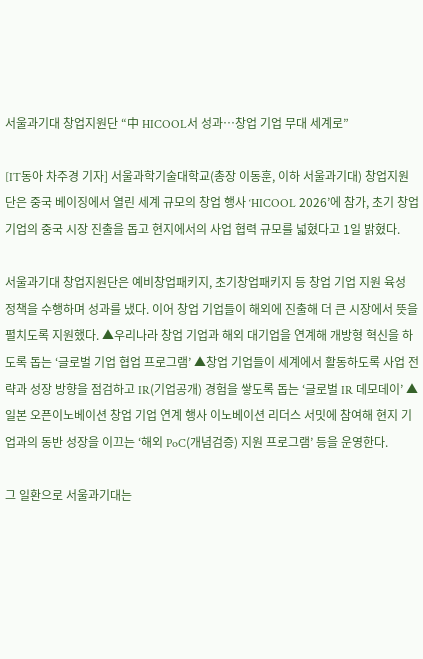서울과기대 창업지원단 “中 HICOOL서 성과…창업 기업 무대 세계로”

[IT동아 차주경 기자] 서울과학기술대학교(총장 이동훈, 이하 서울과기대) 창업지원단은 중국 베이징에서 열린 세계 규모의 창업 행사 ‘HICOOL 2026’에 참가, 초기 창업 기업의 중국 시장 진출을 돕고 현지에서의 사업 협력 규모를 넓혔다고 1일 밝혔다.

서울과기대 창업지원단은 예비창업패키지, 초기창업패키지 등 창업 기업 지원 육성 정책을 수행하며 성과를 냈다. 이어 창업 기업들이 해외에 진출해 더 큰 시장에서 뜻을 펼치도록 지원했다. ▲우리나라 창업 기업과 해외 대기업을 연계해 개방형 혁신을 하도록 돕는 ‘글로벌 기업 협업 프로그램’ ▲창업 기업들이 세계에서 활동하도록 사업 전략과 성장 방향을 점검하고 IR(기업공개) 경험을 쌓도록 돕는 ‘글로벌 IR 데모데이’ ▲일본 오픈이노베이션 창업 기업 연계 행사 이노베이션 리더스 서밋에 참여해 현지 기업과의 동반 성장을 이끄는 ‘해외 PoC(개념검증) 지원 프로그램’ 등을 운영한다.

그 일환으로 서울과기대는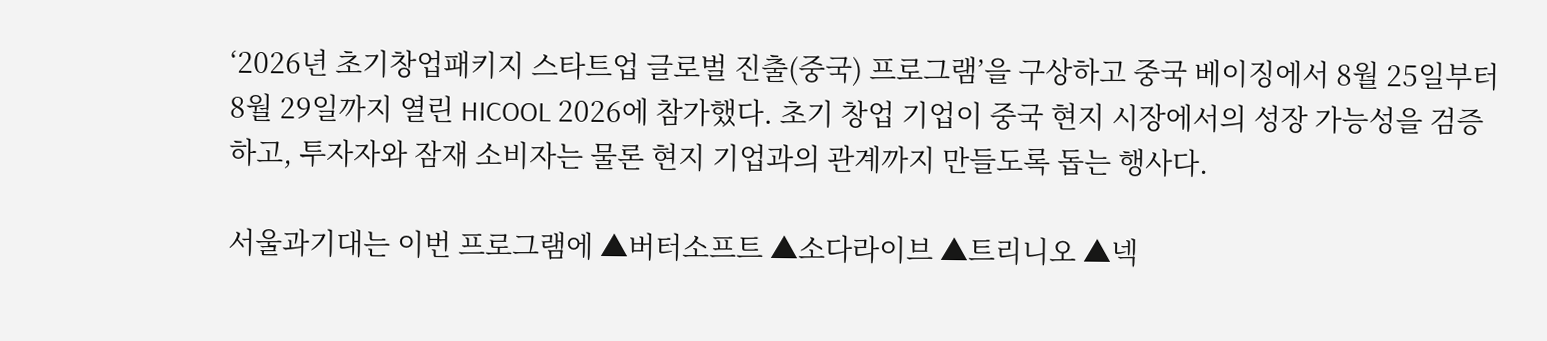‘2026년 초기창업패키지 스타트업 글로벌 진출(중국) 프로그램’을 구상하고 중국 베이징에서 8월 25일부터 8월 29일까지 열린 HICOOL 2026에 참가했다. 초기 창업 기업이 중국 현지 시장에서의 성장 가능성을 검증하고, 투자자와 잠재 소비자는 물론 현지 기업과의 관계까지 만들도록 돕는 행사다.

서울과기대는 이번 프로그램에 ▲버터소프트 ▲소다라이브 ▲트리니오 ▲넥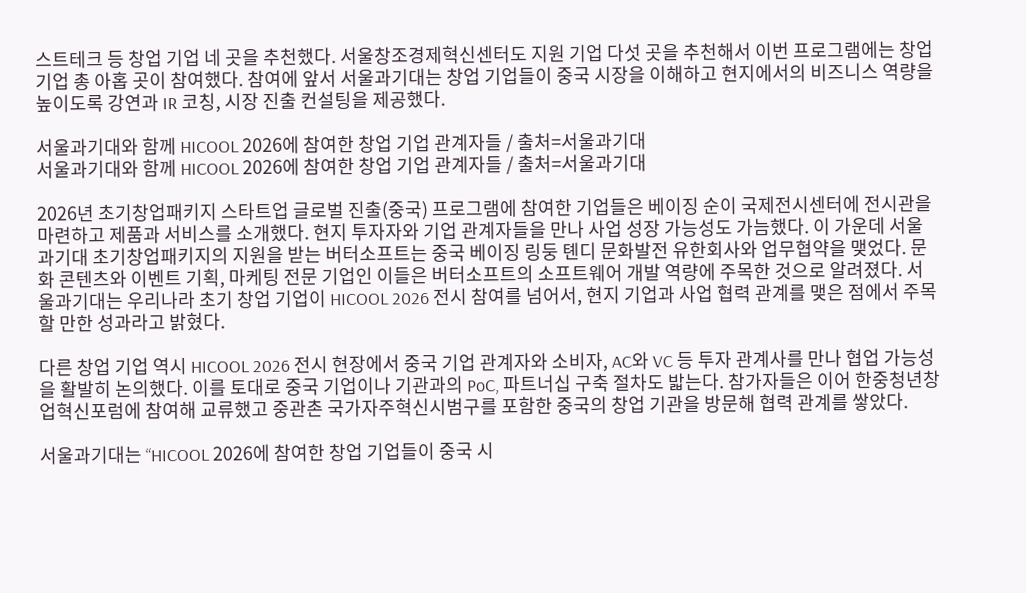스트테크 등 창업 기업 네 곳을 추천했다. 서울창조경제혁신센터도 지원 기업 다섯 곳을 추천해서 이번 프로그램에는 창업 기업 총 아홉 곳이 참여했다. 참여에 앞서 서울과기대는 창업 기업들이 중국 시장을 이해하고 현지에서의 비즈니스 역량을 높이도록 강연과 IR 코칭, 시장 진출 컨설팅을 제공했다.

서울과기대와 함께 HICOOL 2026에 참여한 창업 기업 관계자들 / 출처=서울과기대
서울과기대와 함께 HICOOL 2026에 참여한 창업 기업 관계자들 / 출처=서울과기대

2026년 초기창업패키지 스타트업 글로벌 진출(중국) 프로그램에 참여한 기업들은 베이징 순이 국제전시센터에 전시관을 마련하고 제품과 서비스를 소개했다. 현지 투자자와 기업 관계자들을 만나 사업 성장 가능성도 가늠했다. 이 가운데 서울과기대 초기창업패키지의 지원을 받는 버터소프트는 중국 베이징 링둥 톈디 문화발전 유한회사와 업무협약을 맺었다. 문화 콘텐츠와 이벤트 기획, 마케팅 전문 기업인 이들은 버터소프트의 소프트웨어 개발 역량에 주목한 것으로 알려졌다. 서울과기대는 우리나라 초기 창업 기업이 HICOOL 2026 전시 참여를 넘어서, 현지 기업과 사업 협력 관계를 맺은 점에서 주목할 만한 성과라고 밝혔다.

다른 창업 기업 역시 HICOOL 2026 전시 현장에서 중국 기업 관계자와 소비자, AC와 VC 등 투자 관계사를 만나 협업 가능성을 활발히 논의했다. 이를 토대로 중국 기업이나 기관과의 PoC, 파트너십 구축 절차도 밟는다. 참가자들은 이어 한중청년창업혁신포럼에 참여해 교류했고 중관촌 국가자주혁신시범구를 포함한 중국의 창업 기관을 방문해 협력 관계를 쌓았다.

서울과기대는 “HICOOL 2026에 참여한 창업 기업들이 중국 시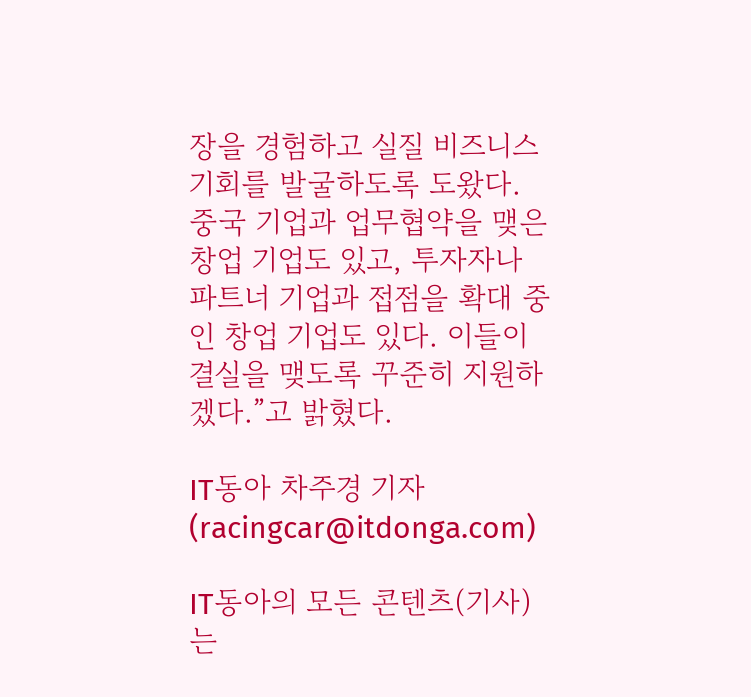장을 경험하고 실질 비즈니스 기회를 발굴하도록 도왔다. 중국 기업과 업무협약을 맺은 창업 기업도 있고, 투자자나 파트너 기업과 접점을 확대 중인 창업 기업도 있다. 이들이 결실을 맺도록 꾸준히 지원하겠다.”고 밝혔다.

IT동아 차주경 기자(racingcar@itdonga.com)

IT동아의 모든 콘텐츠(기사)는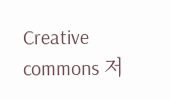Creative commons 저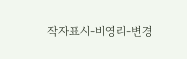작자표시-비영리-변경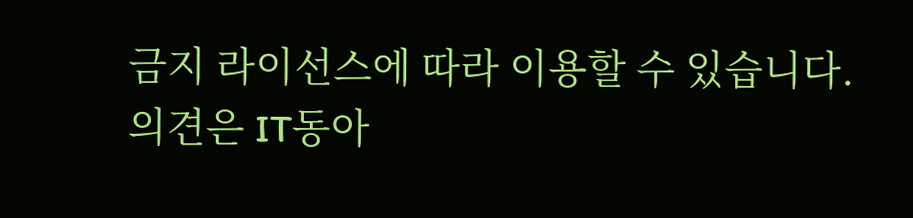금지 라이선스에 따라 이용할 수 있습니다.
의견은 IT동아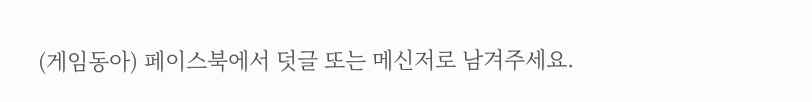(게임동아) 페이스북에서 덧글 또는 메신저로 남겨주세요.